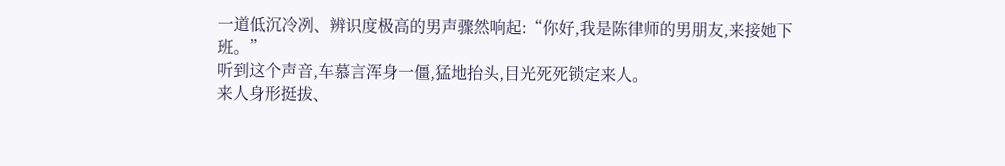一道低沉冷冽、辨识度极高的男声骤然响起:“你好,我是陈律师的男朋友,来接她下班。”
听到这个声音,车慕言浑身一僵,猛地抬头,目光死死锁定来人。
来人身形挺拔、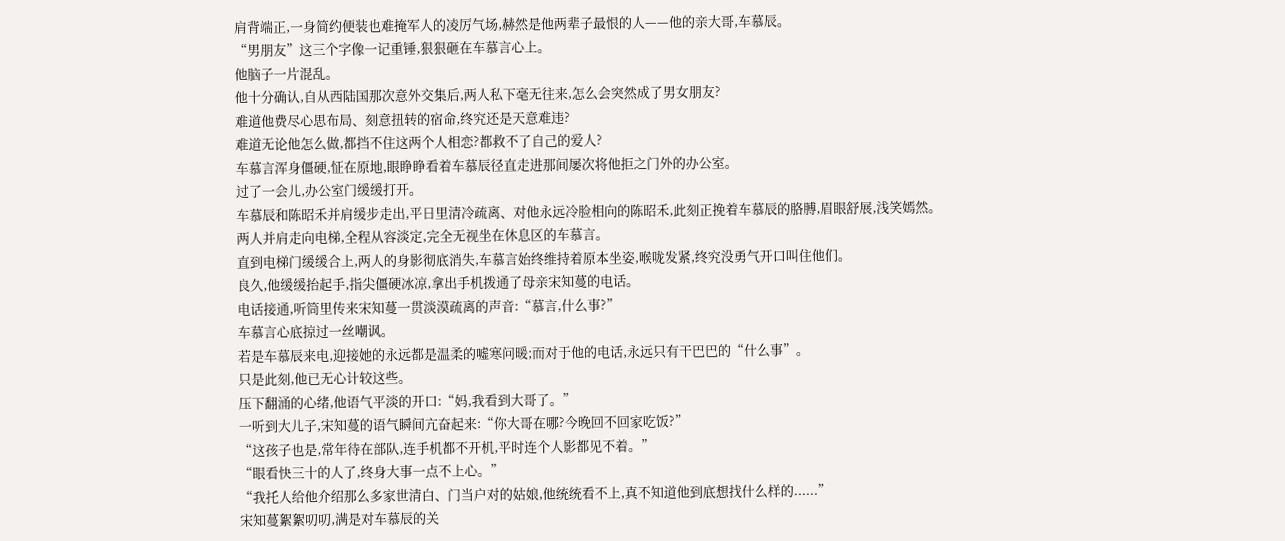肩背端正,一身简约便装也难掩军人的凌厉气场,赫然是他两辈子最恨的人——他的亲大哥,车慕辰。
“男朋友”这三个字像一记重锤,狠狠砸在车慕言心上。
他脑子一片混乱。
他十分确认,自从西陆国那次意外交集后,两人私下毫无往来,怎么会突然成了男女朋友?
难道他费尽心思布局、刻意扭转的宿命,终究还是天意难违?
难道无论他怎么做,都挡不住这两个人相恋?都救不了自己的爱人?
车慕言浑身僵硬,怔在原地,眼睁睁看着车慕辰径直走进那间屡次将他拒之门外的办公室。
过了一会儿,办公室门缓缓打开。
车慕辰和陈昭禾并肩缓步走出,平日里清冷疏离、对他永远冷脸相向的陈昭禾,此刻正挽着车慕辰的胳膊,眉眼舒展,浅笑嫣然。
两人并肩走向电梯,全程从容淡定,完全无视坐在休息区的车慕言。
直到电梯门缓缓合上,两人的身影彻底消失,车慕言始终维持着原本坐姿,喉咙发紧,终究没勇气开口叫住他们。
良久,他缓缓抬起手,指尖僵硬冰凉,拿出手机拨通了母亲宋知蔓的电话。
电话接通,听筒里传来宋知蔓一贯淡漠疏离的声音:“慕言,什么事?”
车慕言心底掠过一丝嘲讽。
若是车慕辰来电,迎接她的永远都是温柔的嘘寒问暖;而对于他的电话,永远只有干巴巴的“什么事”。
只是此刻,他已无心计较这些。
压下翻涌的心绪,他语气平淡的开口:“妈,我看到大哥了。”
一听到大儿子,宋知蔓的语气瞬间亢奋起来:“你大哥在哪?今晚回不回家吃饭?”
“这孩子也是,常年待在部队,连手机都不开机,平时连个人影都见不着。”
“眼看快三十的人了,终身大事一点不上心。”
“我托人给他介绍那么多家世清白、门当户对的姑娘,他统统看不上,真不知道他到底想找什么样的......”
宋知蔓絮絮叨叨,满是对车慕辰的关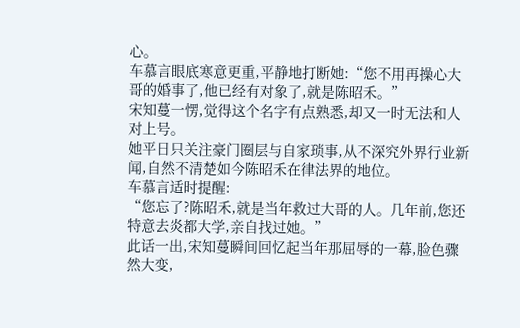心。
车慕言眼底寒意更重,平静地打断她:“您不用再操心大哥的婚事了,他已经有对象了,就是陈昭禾。”
宋知蔓一愣,觉得这个名字有点熟悉,却又一时无法和人对上号。
她平日只关注豪门圈层与自家琐事,从不深究外界行业新闻,自然不清楚如今陈昭禾在律法界的地位。
车慕言适时提醒:
“您忘了?陈昭禾,就是当年救过大哥的人。几年前,您还特意去炎都大学,亲自找过她。”
此话一出,宋知蔓瞬间回忆起当年那屈辱的一幕,脸色骤然大变,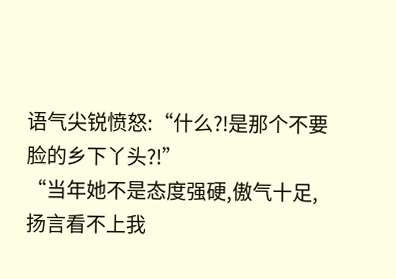语气尖锐愤怒:“什么?!是那个不要脸的乡下丫头?!”
“当年她不是态度强硬,傲气十足,扬言看不上我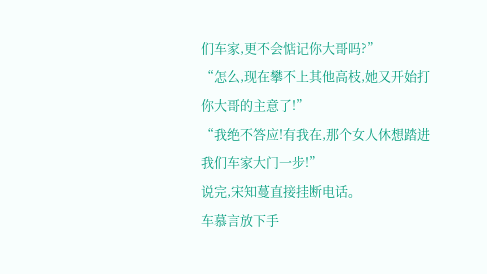们车家,更不会惦记你大哥吗?”
“怎么,现在攀不上其他高枝,她又开始打你大哥的主意了!”
“我绝不答应!有我在,那个女人休想踏进我们车家大门一步!”
说完,宋知蔓直接挂断电话。
车慕言放下手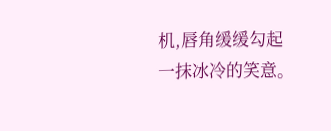机,唇角缓缓勾起一抹冰冷的笑意。